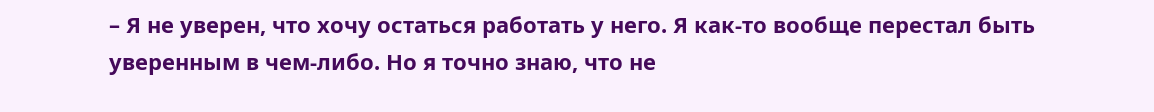– Я не уверен, что хочу остаться работать у него. Я как-то вообще перестал быть уверенным в чем-либо. Но я точно знаю, что не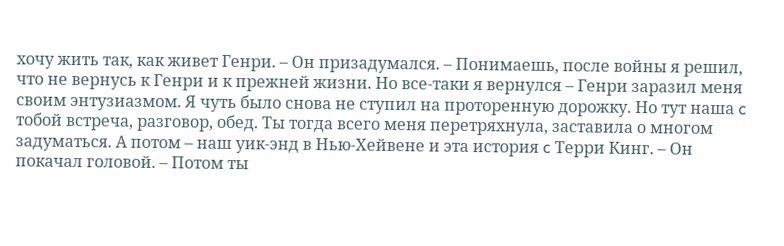хочу жить так, как живет Генри. – Он призадумался. – Понимаешь, после войны я решил, что не вернусь к Генри и к прежней жизни. Но все-таки я вернулся – Генри заразил меня своим энтузиазмом. Я чуть было снова не ступил на проторенную дорожку. Но тут наша c тобой встреча, разговор, обед. Ты тогда всего меня перетряхнула, заставила о многом задуматься. А потом – наш уик-энд в Нью-Хейвене и эта история c Терри Кинг. – Он покачал головой. – Потом ты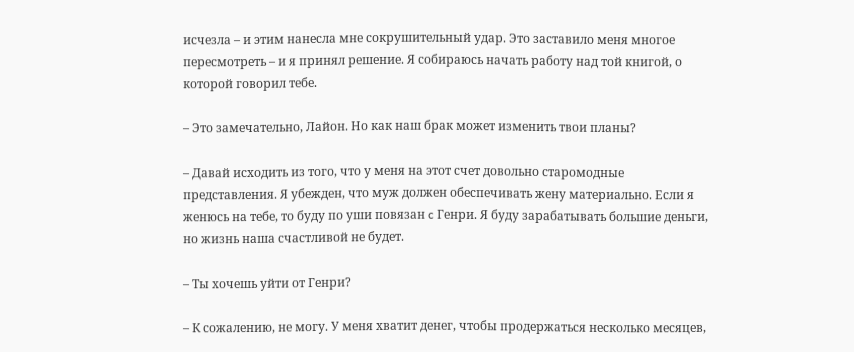исчезла – и этим нанесла мне сокрушительный удар. Это заставило меня многое пересмотреть – и я принял решение. Я собираюсь начать работу над той книгой, о которой говорил тебе.

– Это замечательно, Лайон. Но как наш брак может изменить твои планы?

– Давай исходить из того, что у меня на этот счет довольно старомодные представления. Я убежден, что муж должен обеспечивать жену материально. Если я женюсь на тебе, то буду по уши повязан c Генри. Я буду зарабатывать большие деньги, но жизнь наша счастливой не будет.

– Ты хочешь уйти от Генри?

– К сожалению, не могу. У меня хватит денег, чтобы продержаться несколько месяцев,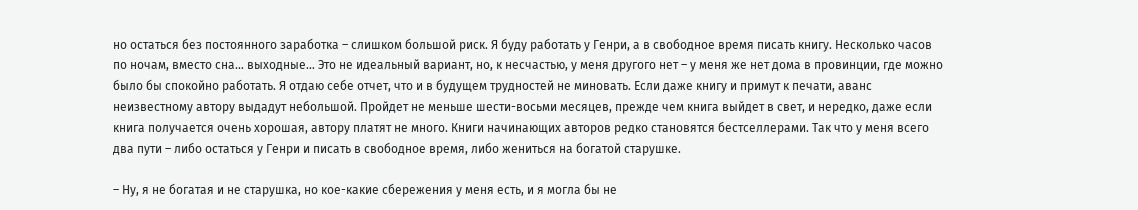но остаться без постоянного заработка – слишком большой риск. Я буду работать у Генри, а в свободное время писать книгу. Несколько часов по ночам, вместо сна… выходные… Это не идеальный вариант, но, к несчастью, у меня другого нет – у меня же нет дома в провинции, где можно было бы спокойно работать. Я отдаю себе отчет, что и в будущем трудностей не миновать. Если даже книгу и примут к печати, аванс неизвестному автору выдадут небольшой. Пройдет не меньше шести-восьми месяцев, прежде чем книга выйдет в свет, и нередко, даже если книга получается очень хорошая, автору платят не много. Книги начинающих авторов редко становятся бестселлерами. Так что у меня всего два пути – либо остаться у Генри и писать в свободное время, либо жениться на богатой старушке.

– Ну, я не богатая и не старушка, но кое-какие сбережения у меня есть, и я могла бы не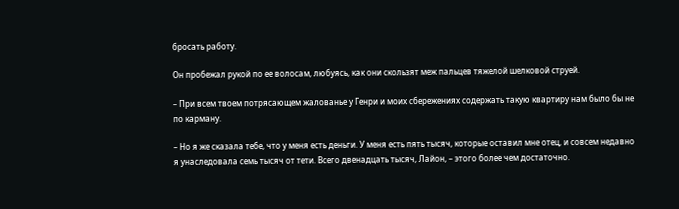бросать работу.

Он пробежал рукой по ее волосам, любуясь, как они скользят меж пальцев тяжелой шелковой струей.

– При всем твоем потрясающем жалованье у Генри и моих сбережениях содержать такую квартиру нам было бы не по карману.

– Но я же сказала тебе, что у меня есть деньги. У меня есть пять тысяч, которые оставил мне отец, и совсем недавно я унаследовала семь тысяч от тети. Всего двенадцать тысяч, Лайон, – этого более чем достаточно.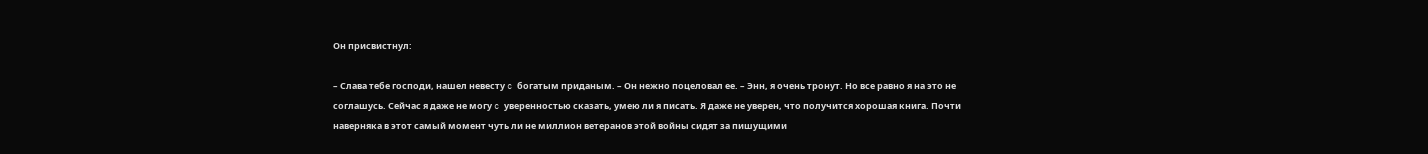Он присвистнул:

– Слава тебе господи, нашел невесту c богатым приданым. – Он нежно поцеловал ее. – Энн, я очень тронут. Но все равно я на это не соглашусь. Сейчас я даже не могу c уверенностью сказать, умею ли я писать. Я даже не уверен, что получится хорошая книга. Почти наверняка в этот самый момент чуть ли не миллион ветеранов этой войны сидят за пишущими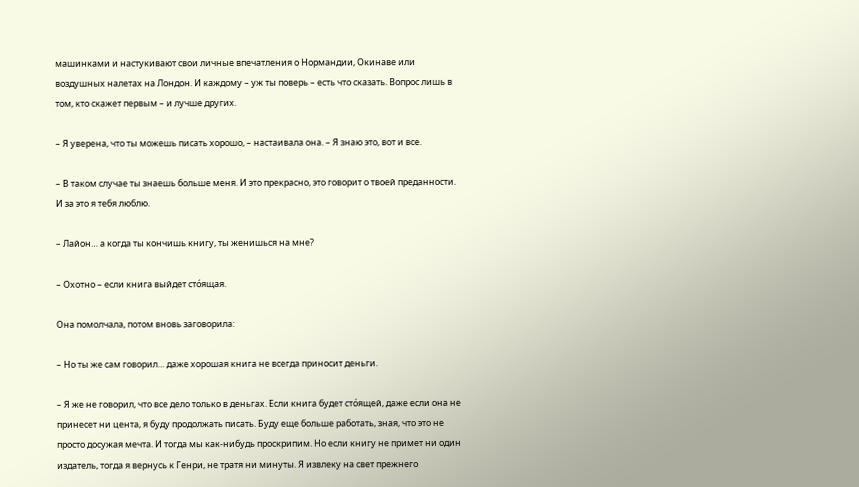машинками и настукивают свои личные впечатления о Нормандии, Окинаве или воздушных налетах на Лондон. И каждому – уж ты поверь – есть что сказать. Вопрос лишь в том, кто скажет первым – и лучше других.

– Я уверена, что ты можешь писать хорошо, – настаивала она. – Я знаю это, вот и все.

– В таком случае ты знаешь больше меня. И это прекрасно, это говорит о твоей преданности. И за это я тебя люблю.

– Лайон… а когда ты кончишь книгу, ты женишься на мне?

– Охотно – если книга выйдет стóящая.

Она помолчала, потом вновь заговорила:

– Но ты же сам говорил… даже хорошая книга не всегда приносит деньги.

– Я же не говорил, что все дело только в деньгах. Если книга будет стóящей, даже если она не принесет ни цента, я буду продолжать писать. Буду еще больше работать, зная, что это не просто досужая мечта. И тогда мы как-нибудь проскрипим. Но если книгу не примет ни один издатель, тогда я вернусь к Генри, не тратя ни минуты. Я извлеку на свет прежнего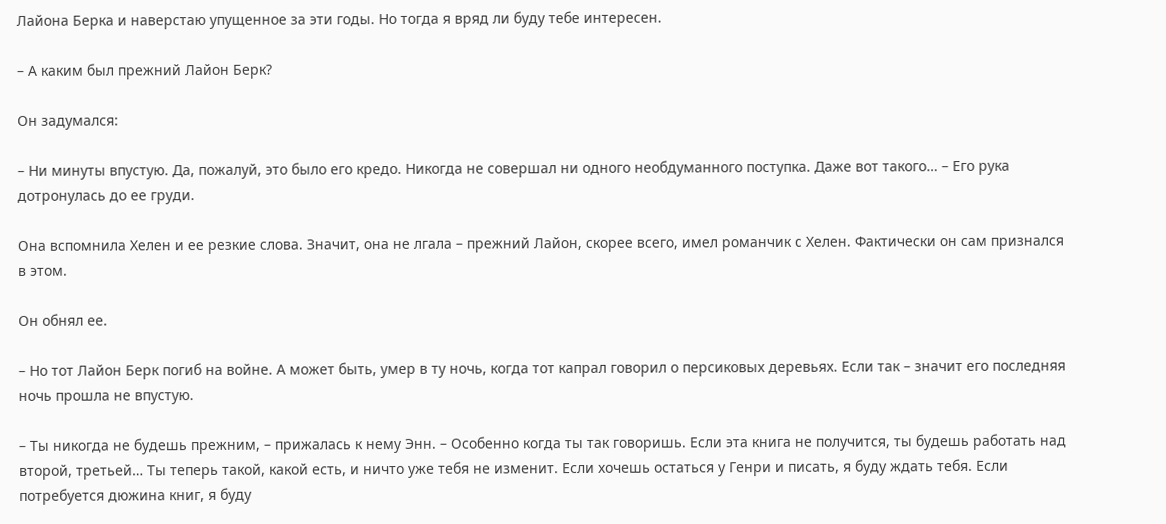Лайона Берка и наверстаю упущенное за эти годы. Но тогда я вряд ли буду тебе интересен.

– А каким был прежний Лайон Берк?

Он задумался:

– Ни минуты впустую. Да, пожалуй, это было его кредо. Никогда не совершал ни одного необдуманного поступка. Даже вот такого… – Его рука дотронулась до ее груди.

Она вспомнила Хелен и ее резкие слова. Значит, она не лгала – прежний Лайон, скорее всего, имел романчик c Хелен. Фактически он сам признался в этом.

Он обнял ее.

– Но тот Лайон Берк погиб на войне. А может быть, умер в ту ночь, когда тот капрал говорил о персиковых деревьях. Если так – значит его последняя ночь прошла не впустую.

– Ты никогда не будешь прежним, – прижалась к нему Энн. – Особенно когда ты так говоришь. Если эта книга не получится, ты будешь работать над второй, третьей… Ты теперь такой, какой есть, и ничто уже тебя не изменит. Если хочешь остаться у Генри и писать, я буду ждать тебя. Если потребуется дюжина книг, я буду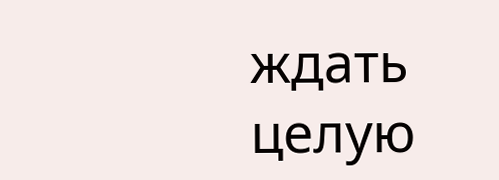ждать целую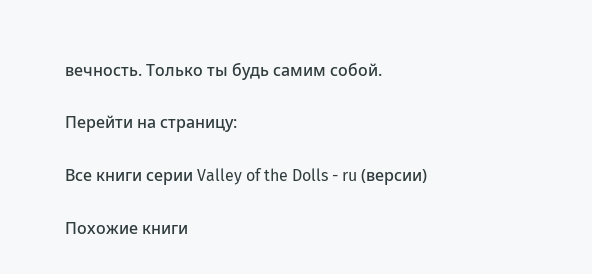вечность. Только ты будь самим собой.

Перейти на страницу:

Все книги серии Valley of the Dolls - ru (версии)

Похожие книги